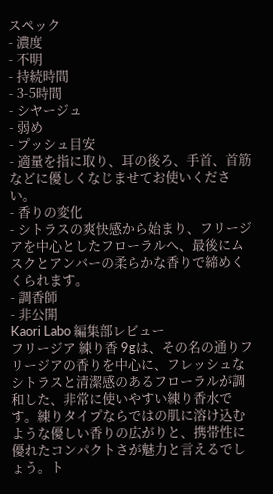スペック
- 濃度
- 不明
- 持続時間
- 3-5時間
- シヤージュ
- 弱め
- プッシュ目安
- 適量を指に取り、耳の後ろ、手首、首筋などに優しくなじませてお使いください。
- 香りの変化
- シトラスの爽快感から始まり、フリージアを中心としたフローラルへ、最後にムスクとアンバーの柔らかな香りで締めくくられます。
- 調香師
- 非公開
Kaori Labo 編集部レビュー
フリージア 練り香 9gは、その名の通りフリージアの香りを中心に、フレッシュなシトラスと清潔感のあるフローラルが調和した、非常に使いやすい練り香水です。練りタイプならではの肌に溶け込むような優しい香りの広がりと、携帯性に優れたコンパクトさが魅力と言えるでしょう。ト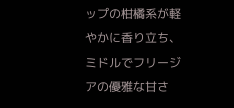ップの柑橘系が軽やかに香り立ち、ミドルでフリージアの優雅な甘さ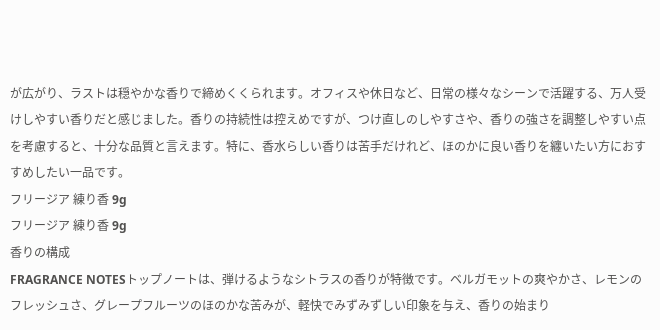が広がり、ラストは穏やかな香りで締めくくられます。オフィスや休日など、日常の様々なシーンで活躍する、万人受けしやすい香りだと感じました。香りの持続性は控えめですが、つけ直しのしやすさや、香りの強さを調整しやすい点を考慮すると、十分な品質と言えます。特に、香水らしい香りは苦手だけれど、ほのかに良い香りを纏いたい方におすすめしたい一品です。
フリージア 練り香 9g
フリージア 練り香 9g
香りの構成
FRAGRANCE NOTESトップノートは、弾けるようなシトラスの香りが特徴です。ベルガモットの爽やかさ、レモンのフレッシュさ、グレープフルーツのほのかな苦みが、軽快でみずみずしい印象を与え、香りの始まり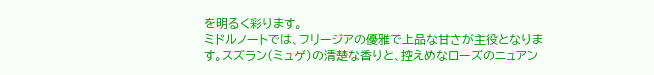を明るく彩ります。
ミドルノートでは、フリージアの優雅で上品な甘さが主役となります。スズラン(ミュゲ)の清楚な香りと、控えめなローズのニュアン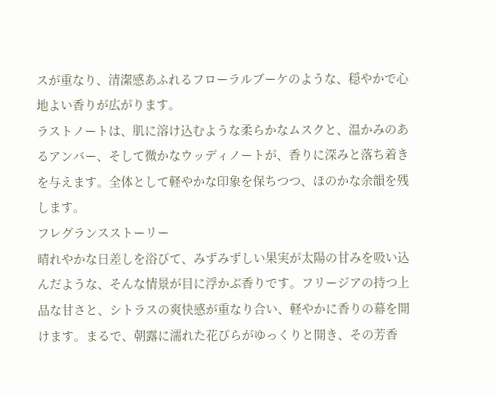スが重なり、清潔感あふれるフローラルブーケのような、穏やかで心地よい香りが広がります。
ラストノートは、肌に溶け込むような柔らかなムスクと、温かみのあるアンバー、そして微かなウッディノートが、香りに深みと落ち着きを与えます。全体として軽やかな印象を保ちつつ、ほのかな余韻を残します。
フレグランスストーリー
晴れやかな日差しを浴びて、みずみずしい果実が太陽の甘みを吸い込んだような、そんな情景が目に浮かぶ香りです。フリージアの持つ上品な甘さと、シトラスの爽快感が重なり合い、軽やかに香りの幕を開けます。まるで、朝露に濡れた花びらがゆっくりと開き、その芳香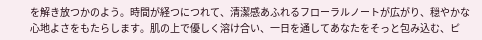を解き放つかのよう。時間が経つにつれて、清潔感あふれるフローラルノートが広がり、穏やかな心地よさをもたらします。肌の上で優しく溶け合い、一日を通してあなたをそっと包み込む、ピ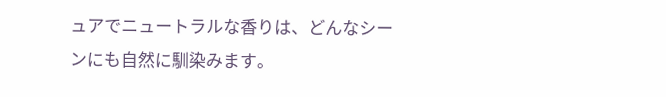ュアでニュートラルな香りは、どんなシーンにも自然に馴染みます。